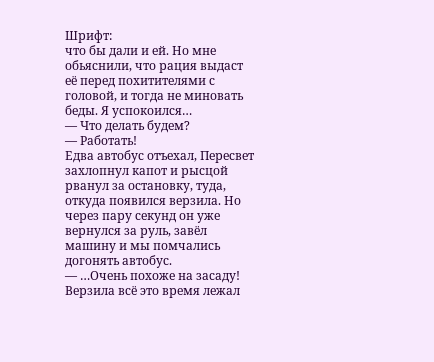Шрифт:
что бы дали и ей. Но мне обьяснили, что рация выдаст её перед похитителями с головой, и тогда не миновать беды. Я успокоился…
— Что делать будем?
— Работать!
Едва автобус отъехал, Пересвет захлопнул капот и рысцой рванул за остановку, туда, откуда появился верзила. Но через пару секунд он уже вернулся за руль, завёл машину и мы помчались догонять автобус.
— …Очень похоже на засаду! Верзила всё это время лежал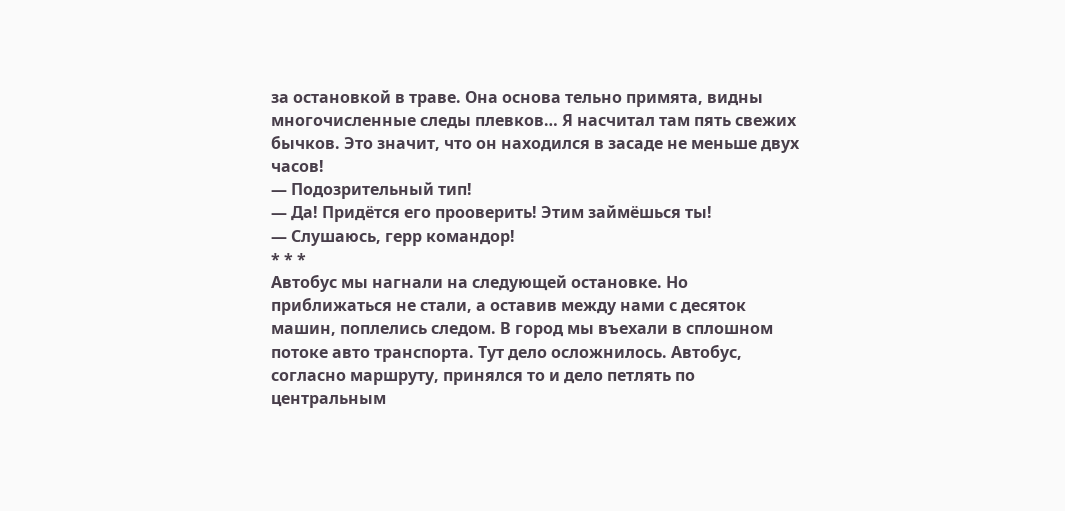за остановкой в траве. Она основа тельно примята, видны многочисленные следы плевков… Я насчитал там пять свежих бычков. Это значит, что он находился в засаде не меньше двух часов!
— Подозрительный тип!
— Да! Придётся его прооверить! Этим займёшься ты!
— Слушаюсь, герр командор!
* * *
Автобус мы нагнали на следующей остановке. Но приближаться не стали, а оставив между нами с десяток машин, поплелись следом. В город мы въехали в сплошном потоке авто транспорта. Тут дело осложнилось. Автобус, согласно маршруту, принялся то и дело петлять по центральным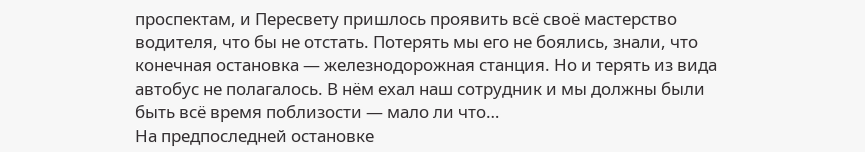проспектам, и Пересвету пришлось проявить всё своё мастерство водителя, что бы не отстать. Потерять мы его не боялись, знали, что конечная остановка — железнодорожная станция. Но и терять из вида автобус не полагалось. В нём ехал наш сотрудник и мы должны были быть всё время поблизости — мало ли что…
На предпоследней остановке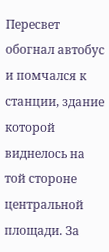Пересвет обогнал автобус и помчался к станции, здание которой виднелось на той стороне центральной площади. За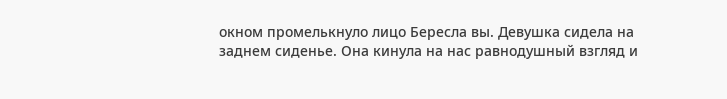окном промелькнуло лицо Бересла вы. Девушка сидела на заднем сиденье. Она кинула на нас равнодушный взгляд и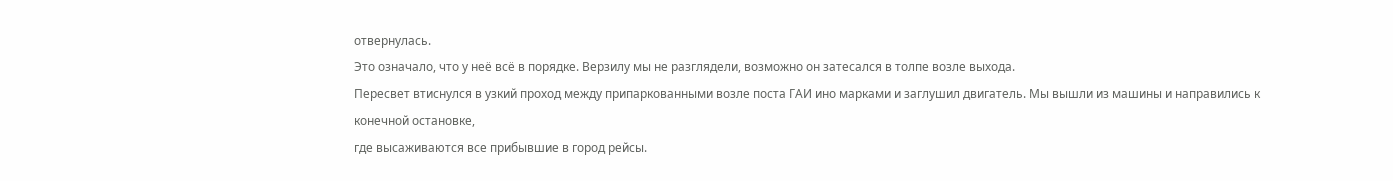отвернулась.
Это означало, что у неё всё в порядке. Верзилу мы не разглядели, возможно он затесался в толпе возле выхода.
Пересвет втиснулся в узкий проход между припаркованными возле поста ГАИ ино марками и заглушил двигатель. Мы вышли из машины и направились к конечной остановке,
где высаживаются все прибывшие в город рейсы.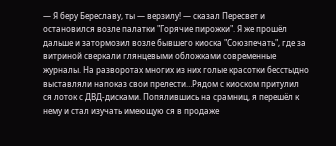— Я беру Береславу, ты — верзилу! — сказал Пересвет и остановился возле палатки "Горячие пирожки". Я же прошёл дальше и затормозил возле бывшего киоска "Союзпечать", где за витриной сверкали глянцевыми обложками современные журналы. На разворотах многих из них голые красотки бесстыдно выставляли напоказ свои прелести…Рядом с киоском притулил ся лоток с ДВД-дисками. Попялившись на срамниц, я перешёл к нему и стал изучать имеющую ся в продаже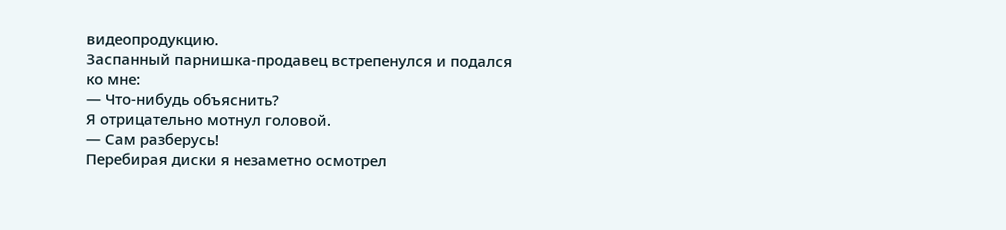видеопродукцию.
Заспанный парнишка-продавец встрепенулся и подался ко мне:
— Что-нибудь объяснить?
Я отрицательно мотнул головой.
— Сам разберусь!
Перебирая диски я незаметно осмотрел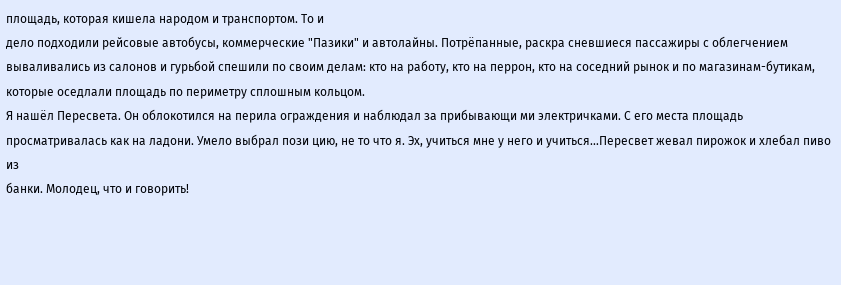площадь, которая кишела народом и транспортом. То и
дело подходили рейсовые автобусы, коммерческие "Пазики" и автолайны. Потрёпанные, раскра сневшиеся пассажиры с облегчением вываливались из салонов и гурьбой спешили по своим делам: кто на работу, кто на перрон, кто на соседний рынок и по магазинам-бутикам, которые оседлали площадь по периметру сплошным кольцом.
Я нашёл Пересвета. Он облокотился на перила ограждения и наблюдал за прибывающи ми электричками. С его места площадь просматривалась как на ладони. Умело выбрал пози цию, не то что я. Эх, учиться мне у него и учиться…Пересвет жевал пирожок и хлебал пиво из
банки. Молодец, что и говорить!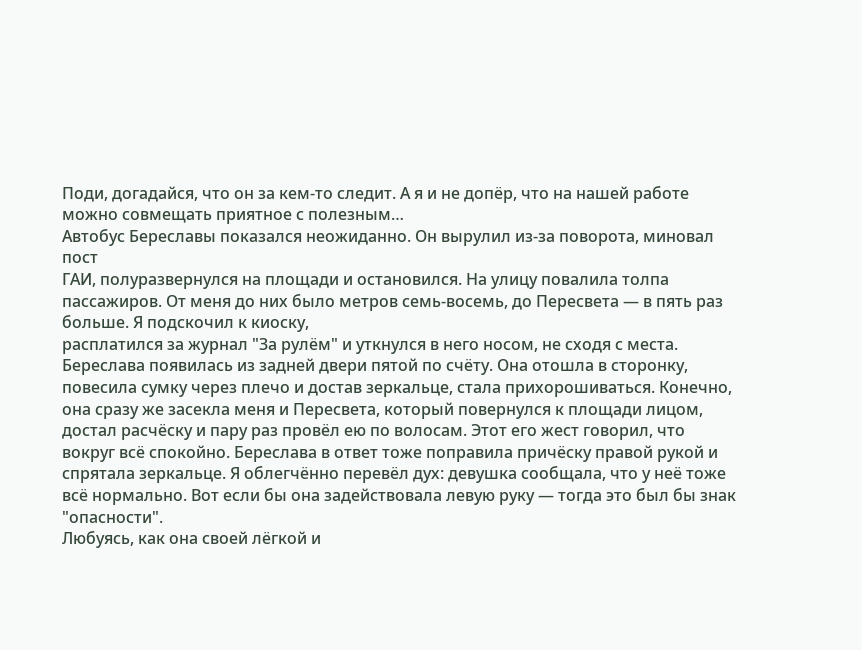Поди, догадайся, что он за кем-то следит. А я и не допёр, что на нашей работе можно совмещать приятное с полезным…
Автобус Береславы показался неожиданно. Он вырулил из-за поворота, миновал пост
ГАИ, полуразвернулся на площади и остановился. На улицу повалила толпа пассажиров. От меня до них было метров семь-восемь, до Пересвета — в пять раз больше. Я подскочил к киоску,
расплатился за журнал "За рулём" и уткнулся в него носом, не сходя с места.
Береслава появилась из задней двери пятой по счёту. Она отошла в сторонку, повесила сумку через плечо и достав зеркальце, стала прихорошиваться. Конечно, она сразу же засекла меня и Пересвета, который повернулся к площади лицом, достал расчёску и пару раз провёл ею по волосам. Этот его жест говорил, что вокруг всё спокойно. Береслава в ответ тоже поправила причёску правой рукой и спрятала зеркальце. Я облегчённо перевёл дух: девушка сообщала, что у неё тоже всё нормально. Вот если бы она задействовала левую руку — тогда это был бы знак "опасности".
Любуясь, как она своей лёгкой и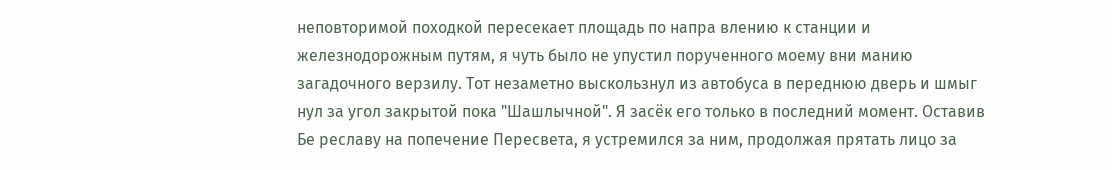неповторимой походкой пересекает площадь по напра влению к станции и железнодорожным путям, я чуть было не упустил порученного моему вни манию загадочного верзилу. Тот незаметно выскользнул из автобуса в переднюю дверь и шмыг нул за угол закрытой пока "Шашлычной". Я засёк его только в последний момент. Оставив Бе реславу на попечение Пересвета, я устремился за ним, продолжая прятать лицо за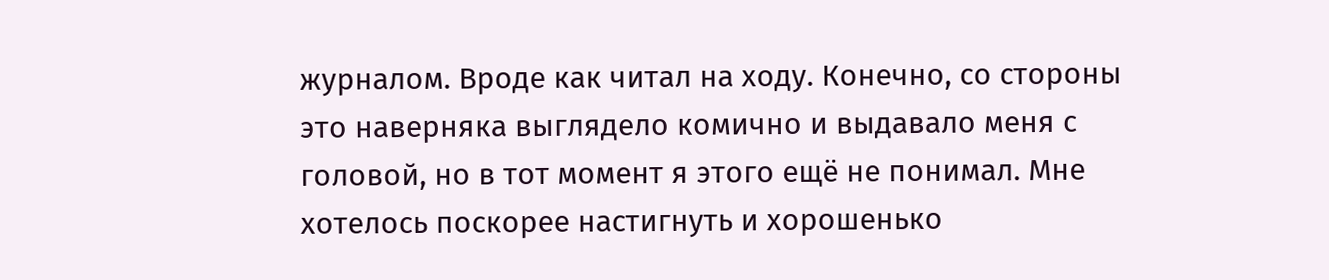журналом. Вроде как читал на ходу. Конечно, со стороны это наверняка выглядело комично и выдавало меня с головой, но в тот момент я этого ещё не понимал. Мне хотелось поскорее настигнуть и хорошенько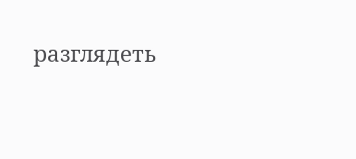разглядеть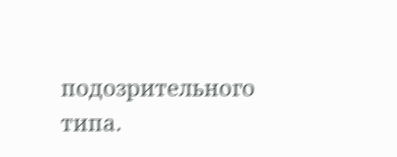подозрительного типа.